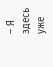– Я здесь уже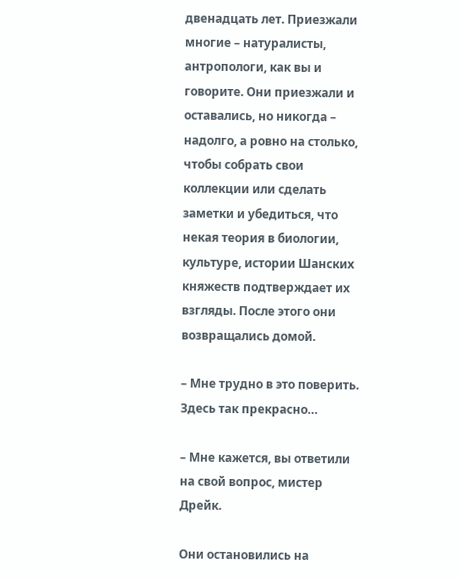двенадцать лет. Приезжали многие – натуралисты, антропологи, как вы и говорите. Они приезжали и оставались, но никогда – надолго, а ровно на столько, чтобы собрать свои коллекции или сделать заметки и убедиться, что некая теория в биологии, культуре, истории Шанских княжеств подтверждает их взгляды. После этого они возвращались домой.

– Мне трудно в это поверить. Здесь так прекрасно…

– Мне кажется, вы ответили на свой вопрос, мистер Дрейк.

Они остановились на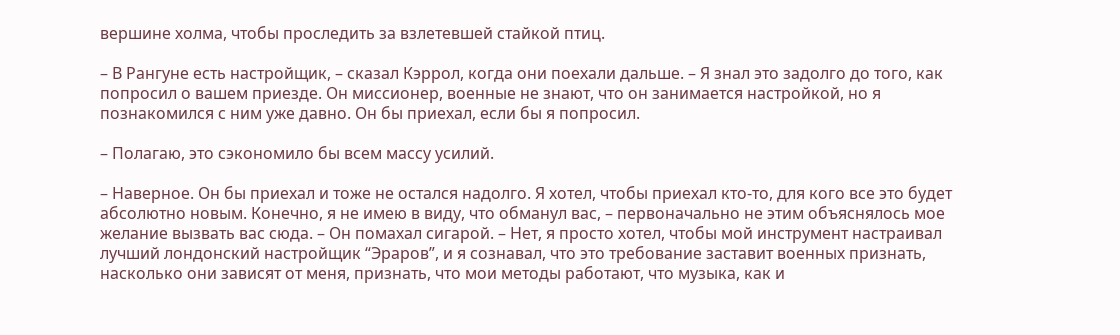вершине холма, чтобы проследить за взлетевшей стайкой птиц.

– В Рангуне есть настройщик, – сказал Кэррол, когда они поехали дальше. – Я знал это задолго до того, как попросил о вашем приезде. Он миссионер, военные не знают, что он занимается настройкой, но я познакомился с ним уже давно. Он бы приехал, если бы я попросил.

– Полагаю, это сэкономило бы всем массу усилий.

– Наверное. Он бы приехал и тоже не остался надолго. Я хотел, чтобы приехал кто-то, для кого все это будет абсолютно новым. Конечно, я не имею в виду, что обманул вас, – первоначально не этим объяснялось мое желание вызвать вас сюда. – Он помахал сигарой. – Нет, я просто хотел, чтобы мой инструмент настраивал лучший лондонский настройщик “Эраров”, и я сознавал, что это требование заставит военных признать, насколько они зависят от меня, признать, что мои методы работают, что музыка, как и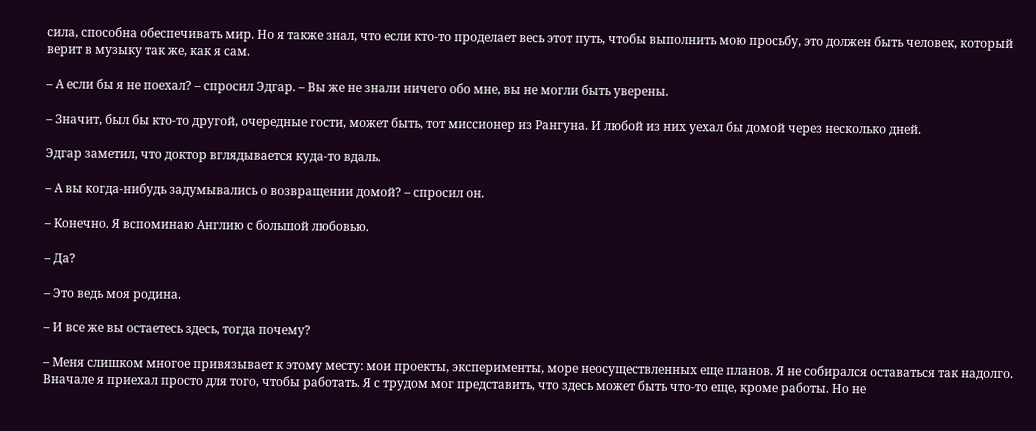сила, способна обеспечивать мир. Но я также знал, что если кто-то проделает весь этот путь, чтобы выполнить мою просьбу, это должен быть человек, который верит в музыку так же, как я сам.

– А если бы я не поехал? – спросил Эдгар. – Вы же не знали ничего обо мне, вы не могли быть уверены.

– Значит, был бы кто-то другой, очередные гости, может быть, тот миссионер из Рангуна. И любой из них уехал бы домой через несколько дней.

Эдгар заметил, что доктор вглядывается куда-то вдаль.

– А вы когда-нибудь задумывались о возвращении домой? – спросил он.

– Конечно. Я вспоминаю Англию с большой любовью.

– Да?

– Это ведь моя родина.

– И все же вы остаетесь здесь, тогда почему?

– Меня слишком многое привязывает к этому месту: мои проекты, эксперименты, море неосуществленных еще планов. Я не собирался оставаться так надолго. Вначале я приехал просто для того, чтобы работать. Я с трудом мог представить, что здесь может быть что-то еще, кроме работы. Но не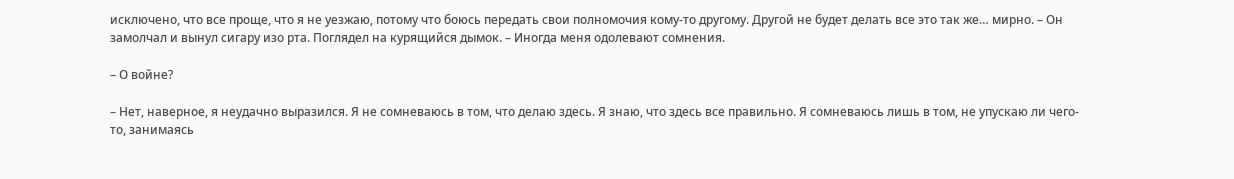исключено, что все проще, что я не уезжаю, потому что боюсь передать свои полномочия кому-то другому. Другой не будет делать все это так же… мирно. – Он замолчал и вынул сигару изо рта. Поглядел на курящийся дымок. – Иногда меня одолевают сомнения.

– О войне?

– Нет, наверное, я неудачно выразился. Я не сомневаюсь в том, что делаю здесь. Я знаю, что здесь все правильно. Я сомневаюсь лишь в том, не упускаю ли чего-то, занимаясь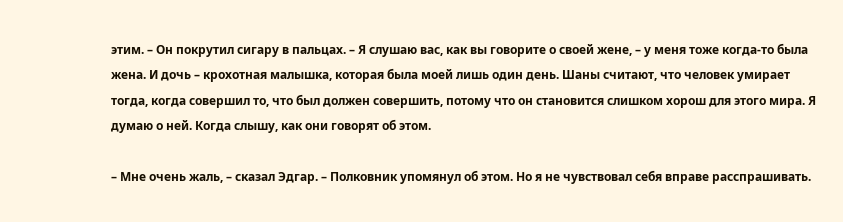этим. – Он покрутил сигару в пальцах. – Я слушаю вас, как вы говорите о своей жене, – у меня тоже когда-то была жена. И дочь – крохотная малышка, которая была моей лишь один день. Шаны считают, что человек умирает тогда, когда совершил то, что был должен совершить, потому что он становится слишком хорош для этого мира. Я думаю о ней. Когда слышу, как они говорят об этом.

– Мне очень жаль, – сказал Эдгар. – Полковник упомянул об этом. Но я не чувствовал себя вправе расспрашивать.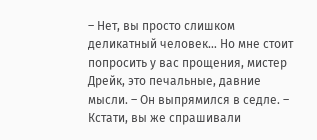– Нет, вы просто слишком деликатный человек… Но мне стоит попросить у вас прощения, мистер Дрейк, это печальные, давние мысли. – Он выпрямился в седле. – Кстати, вы же спрашивали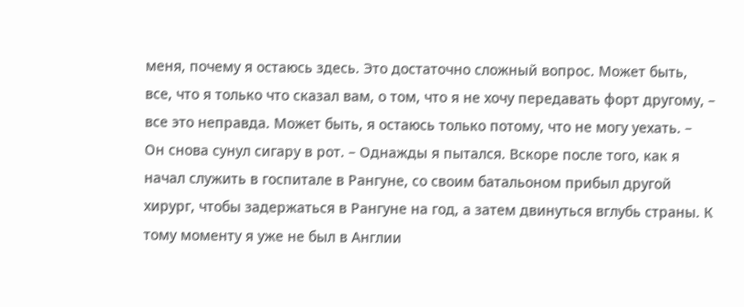меня, почему я остаюсь здесь. Это достаточно сложный вопрос. Может быть, все, что я только что сказал вам, о том, что я не хочу передавать форт другому, – все это неправда. Может быть, я остаюсь только потому, что не могу уехать. – Он снова сунул сигару в рот. – Однажды я пытался. Вскоре после того, как я начал служить в госпитале в Рангуне, со своим батальоном прибыл другой хирург, чтобы задержаться в Рангуне на год, а затем двинуться вглубь страны. К тому моменту я уже не был в Англии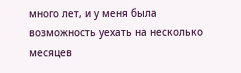много лет, и у меня была возможность уехать на несколько месяцев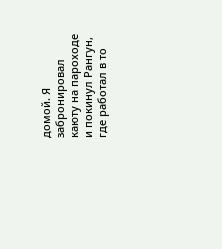домой. Я забронировал каюту на пароходе и покинул Рангун, где работал в то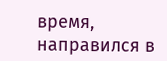время, направился в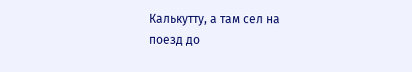Калькутту, а там сел на поезд до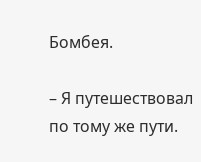Бомбея.

– Я путешествовал по тому же пути.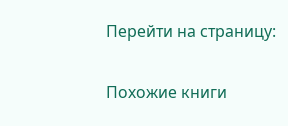Перейти на страницу:

Похожие книги